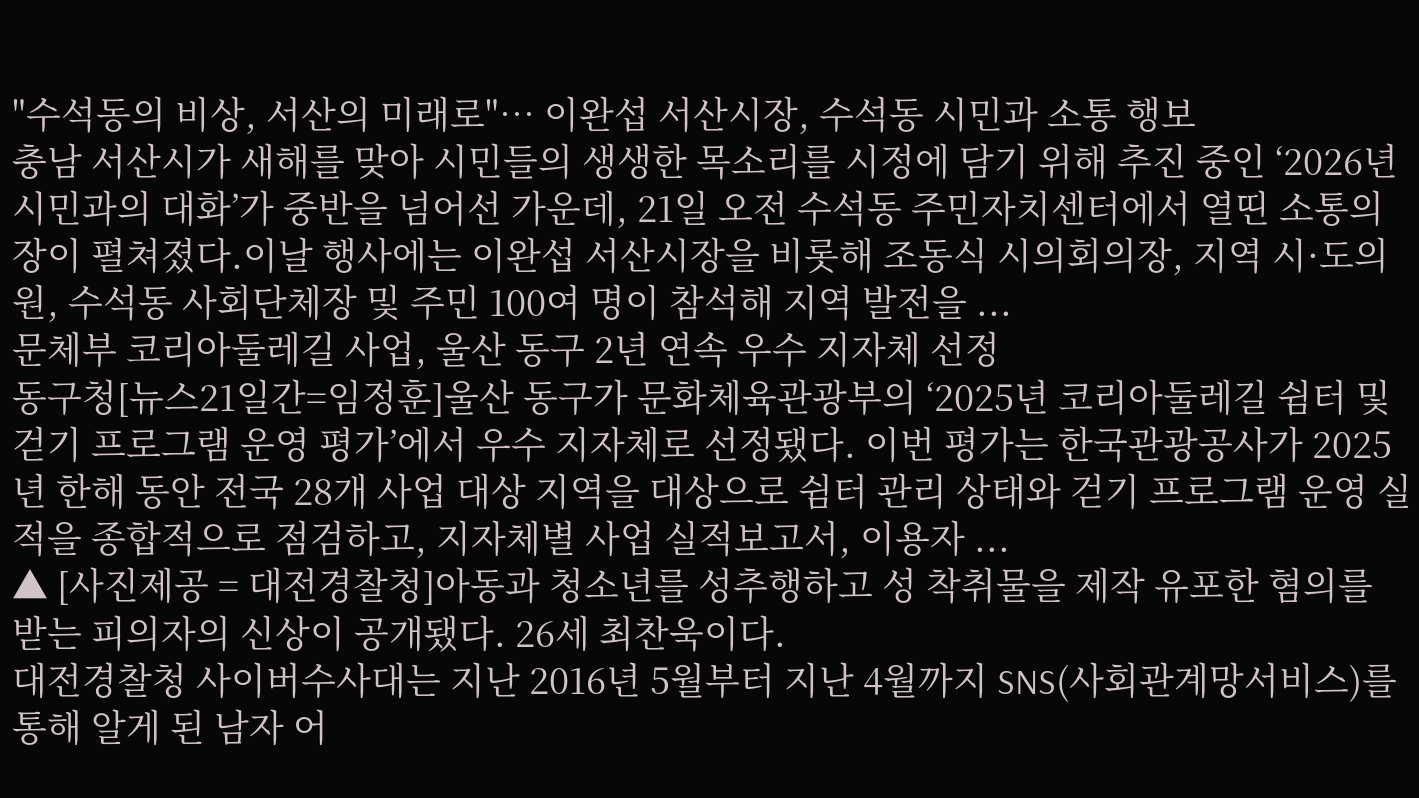"수석동의 비상, 서산의 미래로"… 이완섭 서산시장, 수석동 시민과 소통 행보
충남 서산시가 새해를 맞아 시민들의 생생한 목소리를 시정에 담기 위해 추진 중인 ‘2026년 시민과의 대화’가 중반을 넘어선 가운데, 21일 오전 수석동 주민자치센터에서 열띤 소통의 장이 펼쳐졌다.이날 행사에는 이완섭 서산시장을 비롯해 조동식 시의회의장, 지역 시·도의원, 수석동 사회단체장 및 주민 100여 명이 참석해 지역 발전을 ...
문체부 코리아둘레길 사업, 울산 동구 2년 연속 우수 지자체 선정
동구청[뉴스21일간=임정훈]울산 동구가 문화체육관광부의 ‘2025년 코리아둘레길 쉼터 및 걷기 프로그램 운영 평가’에서 우수 지자체로 선정됐다. 이번 평가는 한국관광공사가 2025년 한해 동안 전국 28개 사업 대상 지역을 대상으로 쉼터 관리 상태와 걷기 프로그램 운영 실적을 종합적으로 점검하고, 지자체별 사업 실적보고서, 이용자 ...
▲ [사진제공 = 대전경찰청]아동과 청소년를 성추행하고 성 착취물을 제작 유포한 혐의를 받는 피의자의 신상이 공개됐다. 26세 최찬욱이다.
대전경찰청 사이버수사대는 지난 2016년 5월부터 지난 4월까지 SNS(사회관계망서비스)를 통해 알게 된 남자 어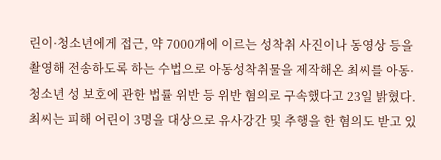린이·청소년에게 접근, 약 7000개에 이르는 성착취 사진이나 동영상 등을 촬영해 전송하도록 하는 수법으로 아동성착취물을 제작해온 최씨를 아동·청소년 성 보호에 관한 법률 위반 등 위반 혐의로 구속했다고 23일 밝혔다.
최씨는 피해 어린이 3명을 대상으로 유사강간 및 추행을 한 혐의도 받고 있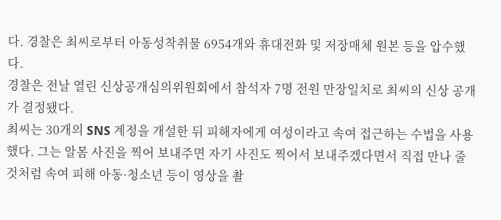다. 경찰은 최씨로부터 아동성착취물 6954개와 휴대전화 및 저장매체 원본 등을 압수했다.
경찰은 전날 열린 신상공개심의위원회에서 참석자 7명 전원 만장일치로 최씨의 신상 공개가 결정됐다.
최씨는 30개의 SNS 계정을 개설한 뒤 피해자에게 여성이라고 속여 접근하는 수법을 사용했다. 그는 알몸 사진을 찍어 보내주면 자기 사진도 찍어서 보내주겠다면서 직접 만나 줄 것처럼 속여 피해 아동·청소년 등이 영상을 촬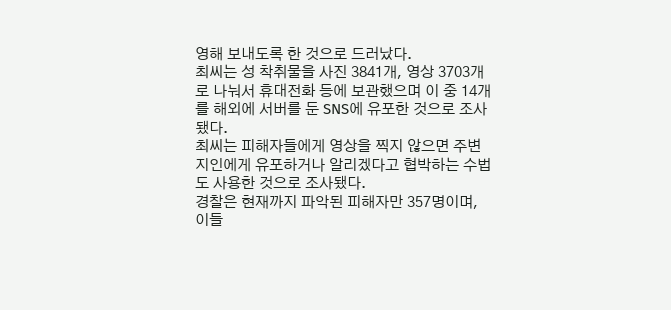영해 보내도록 한 것으로 드러났다.
최씨는 성 착취물을 사진 3841개, 영상 3703개로 나눠서 휴대전화 등에 보관했으며 이 중 14개를 해외에 서버를 둔 SNS에 유포한 것으로 조사됐다.
최씨는 피해자들에게 영상을 찍지 않으면 주변 지인에게 유포하거나 알리겠다고 협박하는 수법도 사용한 것으로 조사됐다.
경찰은 현재까지 파악된 피해자만 357명이며, 이들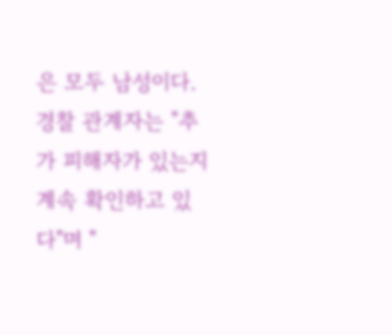은 모두 남성이다.
경찰 관계자는 "추가 피해자가 있는지 계속 확인하고 있다"며 "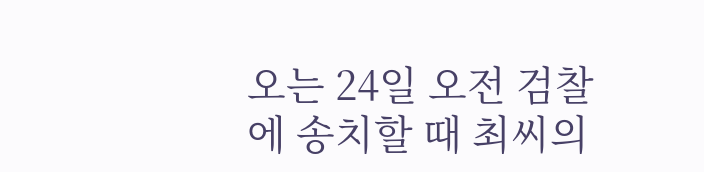오는 24일 오전 검찰에 송치할 때 최씨의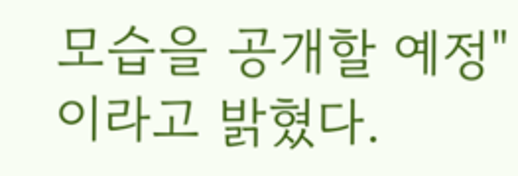모습을 공개할 예정"이라고 밝혔다.